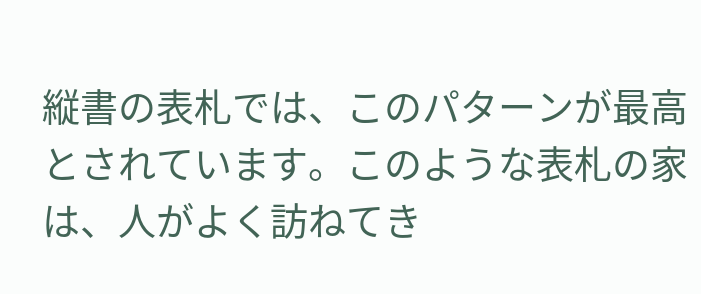縦書の表札では、このパターンが最高とされています。このような表札の家は、人がよく訪ねてき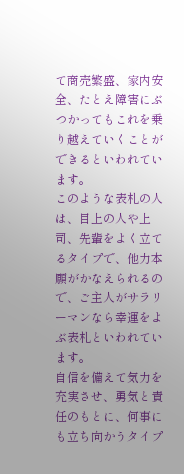て商売繁盛、家内安全、たとえ障害にぶつかってもこれを乗り越えていくことができるといわれています。
このような表札の人は、目上の人や上司、先輩をよく立てるタイプで、他力本願がかなえられるので、ご主人がサラリーマンなら幸運をよぶ表札といわれています。
自信を備えて気力を充実させ、勇気と責任のもとに、何事にも立ち向かうタイプ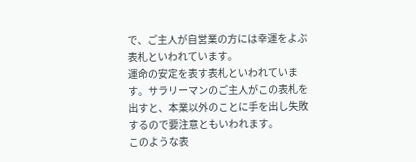で、ご主人が自営業の方には幸運をよぶ表札といわれています。
運命の安定を表す表札といわれています。サラリーマンのご主人がこの表札を出すと、本業以外のことに手を出し失敗するので要注意ともいわれます。
このような表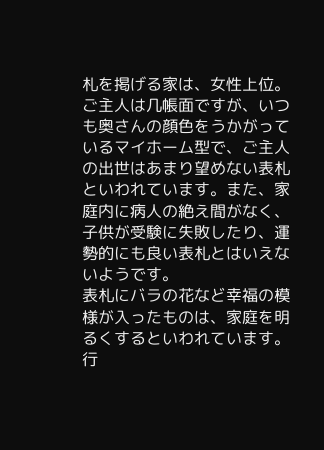札を掲げる家は、女性上位。ご主人は几帳面ですが、いつも奥さんの顔色をうかがっているマイホーム型で、ご主人の出世はあまり望めない表札といわれています。また、家庭内に病人の絶え間がなく、子供が受験に失敗したり、運勢的にも良い表札とはいえないようです。
表札にバラの花など幸福の模様が入ったものは、家庭を明るくするといわれています。行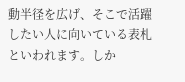動半径を広げ、そこで活躍したい人に向いている表札といわれます。しか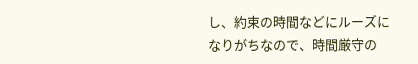し、約束の時間などにルーズになりがちなので、時間厳守の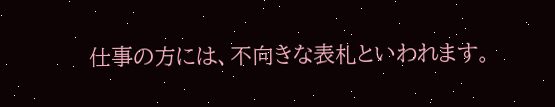仕事の方には、不向きな表札といわれます。